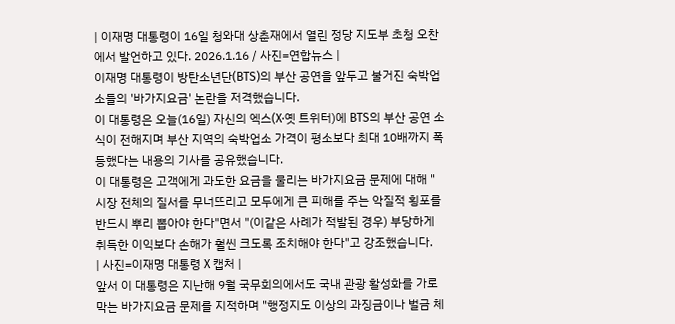| 이재명 대통령이 16일 청와대 상춘재에서 열린 정당 지도부 초청 오찬에서 발언하고 있다. 2026.1.16 / 사진=연합뉴스 |
이재명 대통령이 방탄소년단(BTS)의 부산 공연을 앞두고 불거진 숙박업소들의 '바가지요금' 논란을 저격했습니다.
이 대통령은 오늘(16일) 자신의 엑스(X·옛 트위터)에 BTS의 부산 공연 소식이 전해지며 부산 지역의 숙박업소 가격이 평소보다 최대 10배까지 폭등했다는 내용의 기사를 공유했습니다.
이 대통령은 고객에게 과도한 요금을 물리는 바가지요금 문제에 대해 "시장 전체의 질서를 무너뜨리고 모두에게 큰 피해를 주는 악질적 횡포를 반드시 뿌리 뽑아야 한다"면서 "(이같은 사례가 적발된 경우) 부당하게 취득한 이익보다 손해가 훨씬 크도록 조치해야 한다"고 강조했습니다.
| 사진=이재명 대통령 X 캡처 |
앞서 이 대통령은 지난해 9월 국무회의에서도 국내 관광 활성화를 가로막는 바가지요금 문제를 지적하며 "행정지도 이상의 과징금이나 벌금 체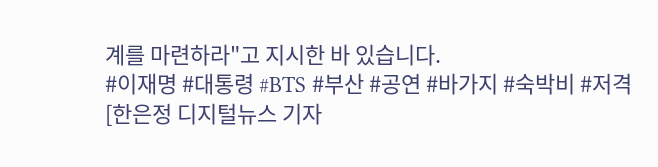계를 마련하라"고 지시한 바 있습니다.
#이재명 #대통령 #BTS #부산 #공연 #바가지 #숙박비 #저격
[한은정 디지털뉴스 기자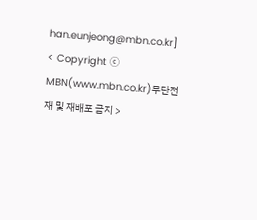han.eunjeong@mbn.co.kr]
< Copyright ⓒ MBN(www.mbn.co.kr)무단전재 및 재배포 금지 >